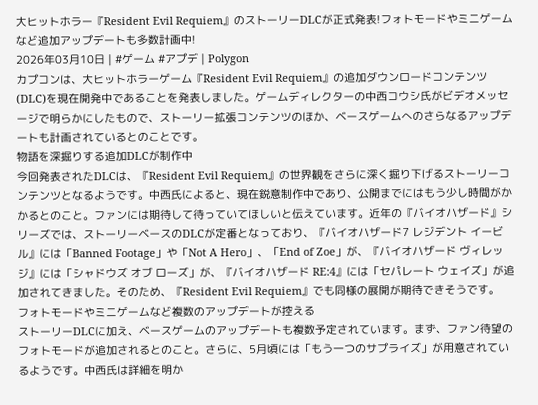大ヒットホラー『Resident Evil Requiem』のストーリーDLCが正式発表!フォトモードやミニゲームなど追加アップデートも多数計画中!
2026年03月10日 | #ゲーム #アプデ | Polygon
カプコンは、大ヒットホラーゲーム『Resident Evil Requiem』の追加ダウンロードコンテンツ(DLC)を現在開発中であることを発表しました。ゲームディレクターの中西コウシ氏がビデオメッセージで明らかにしたもので、ストーリー拡張コンテンツのほか、ベースゲームへのさらなるアップデートも計画されているとのことです。
物語を深掘りする追加DLCが制作中
今回発表されたDLCは、『Resident Evil Requiem』の世界観をさらに深く掘り下げるストーリーコンテンツとなるようです。中西氏によると、現在鋭意制作中であり、公開までにはもう少し時間がかかるとのこと。ファンには期待して待っていてほしいと伝えています。近年の『バイオハザード』シリーズでは、ストーリーベースのDLCが定番となっており、『バイオハザード7 レジデント イービル』には「Banned Footage」や「Not A Hero」、「End of Zoe」が、『バイオハザード ヴィレッジ』には「シャドウズ オブ ローズ」が、『バイオハザード RE:4』には「セパレート ウェイズ」が追加されてきました。そのため、『Resident Evil Requiem』でも同様の展開が期待できそうです。
フォトモードやミニゲームなど複数のアップデートが控える
ストーリーDLCに加え、ベースゲームのアップデートも複数予定されています。まず、ファン待望のフォトモードが追加されるとのこと。さらに、5月頃には「もう一つのサプライズ」が用意されているようです。中西氏は詳細を明か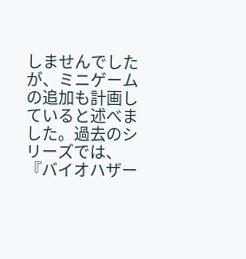しませんでしたが、ミニゲームの追加も計画していると述べました。過去のシリーズでは、『バイオハザー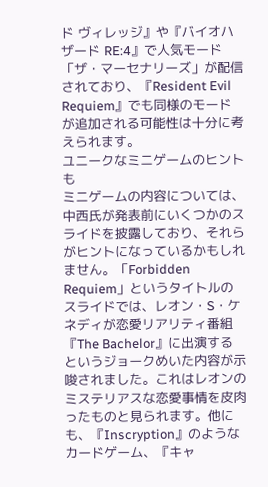ド ヴィレッジ』や『バイオハザード RE:4』で人気モード「ザ・マーセナリーズ」が配信されており、『Resident Evil Requiem』でも同様のモードが追加される可能性は十分に考えられます。
ユニークなミニゲームのヒントも
ミニゲームの内容については、中西氏が発表前にいくつかのスライドを披露しており、それらがヒントになっているかもしれません。「Forbidden Requiem」というタイトルのスライドでは、レオン・S・ケネディが恋愛リアリティ番組『The Bachelor』に出演するというジョークめいた内容が示唆されました。これはレオンのミステリアスな恋愛事情を皮肉ったものと見られます。他にも、『Inscryption』のようなカードゲーム、『キャ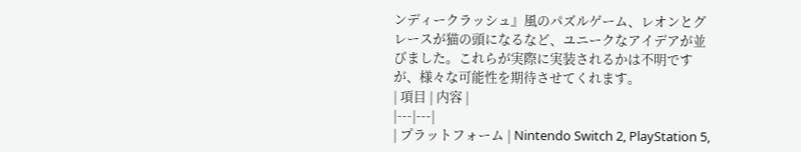ンディークラッシュ』風のパズルゲーム、レオンとグレースが猫の頭になるなど、ユニークなアイデアが並びました。これらが実際に実装されるかは不明ですが、様々な可能性を期待させてくれます。
| 項目 | 内容 |
|---|---|
| プラットフォーム | Nintendo Switch 2, PlayStation 5,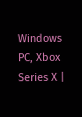Windows PC, Xbox Series X |